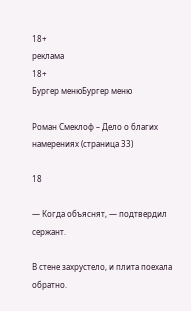18+
реклама
18+
Бургер менюБургер меню

Роман Смеклоф – Дело о благих намерениях (страница 33)

18

— Когда объяснят, — подтвердил сержант.

В стене захрустело, и плита поехала обратно.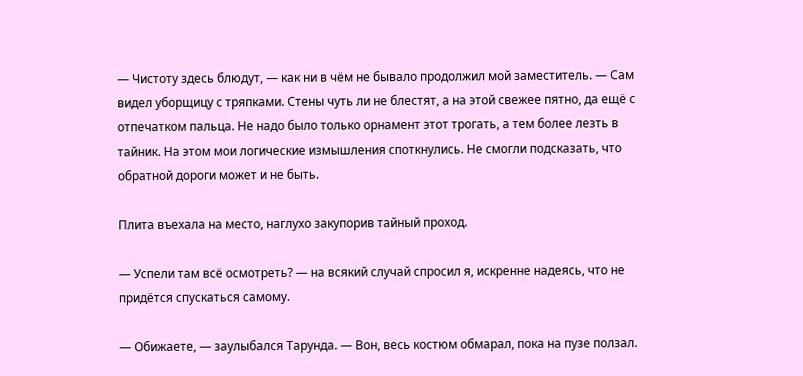— Чистоту здесь блюдут, — как ни в чём не бывало продолжил мой заместитель. — Сам видел уборщицу с тряпками. Стены чуть ли не блестят, а на этой свежее пятно, да ещё с отпечатком пальца. Не надо было только орнамент этот трогать, а тем более лезть в тайник. На этом мои логические измышления споткнулись. Не смогли подсказать, что обратной дороги может и не быть.

Плита въехала на место, наглухо закупорив тайный проход.

— Успели там всё осмотреть? — на всякий случай спросил я, искренне надеясь, что не придётся спускаться самому.

— Обижаете, — заулыбался Тарунда. — Вон, весь костюм обмарал, пока на пузе ползал.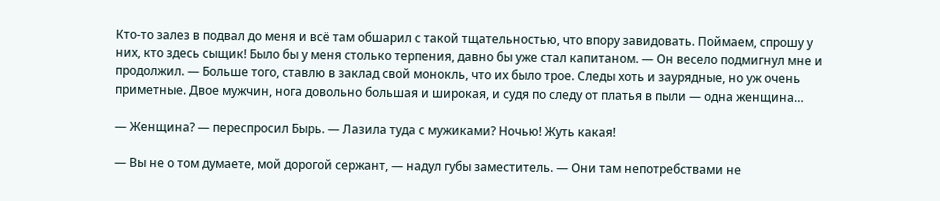Кто-то залез в подвал до меня и всё там обшарил с такой тщательностью, что впору завидовать. Поймаем, спрошу у них, кто здесь сыщик! Было бы у меня столько терпения, давно бы уже стал капитаном. — Он весело подмигнул мне и продолжил. — Больше того, ставлю в заклад свой монокль, что их было трое. Следы хоть и заурядные, но уж очень приметные. Двое мужчин, нога довольно большая и широкая, и судя по следу от платья в пыли — одна женщина…

— Женщина? — переспросил Бырь. — Лазила туда с мужиками? Ночью! Жуть какая!

— Вы не о том думаете, мой дорогой сержант, — надул губы заместитель. — Они там непотребствами не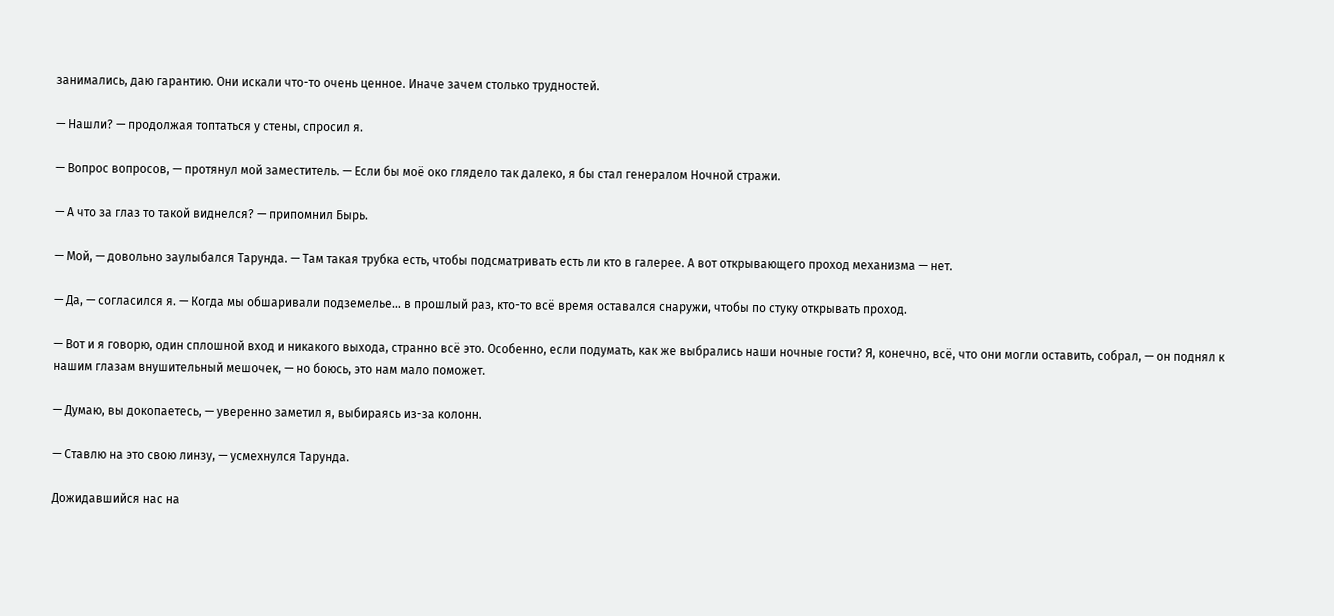занимались, даю гарантию. Они искали что-то очень ценное. Иначе зачем столько трудностей.

— Нашли? — продолжая топтаться у стены, спросил я.

— Вопрос вопросов, — протянул мой заместитель. — Если бы моё око глядело так далеко, я бы стал генералом Ночной стражи.

— А что за глаз то такой виднелся? — припомнил Бырь.

— Мой, — довольно заулыбался Тарунда. — Там такая трубка есть, чтобы подсматривать есть ли кто в галерее. А вот открывающего проход механизма — нет.

— Да, — согласился я. — Когда мы обшаривали подземелье… в прошлый раз, кто-то всё время оставался снаружи, чтобы по стуку открывать проход.

— Вот и я говорю, один сплошной вход и никакого выхода, странно всё это. Особенно, если подумать, как же выбрались наши ночные гости? Я, конечно, всё, что они могли оставить, собрал, — он поднял к нашим глазам внушительный мешочек, — но боюсь, это нам мало поможет.

— Думаю, вы докопаетесь, — уверенно заметил я, выбираясь из-за колонн.

— Ставлю на это свою линзу, — усмехнулся Тарунда.

Дожидавшийся нас на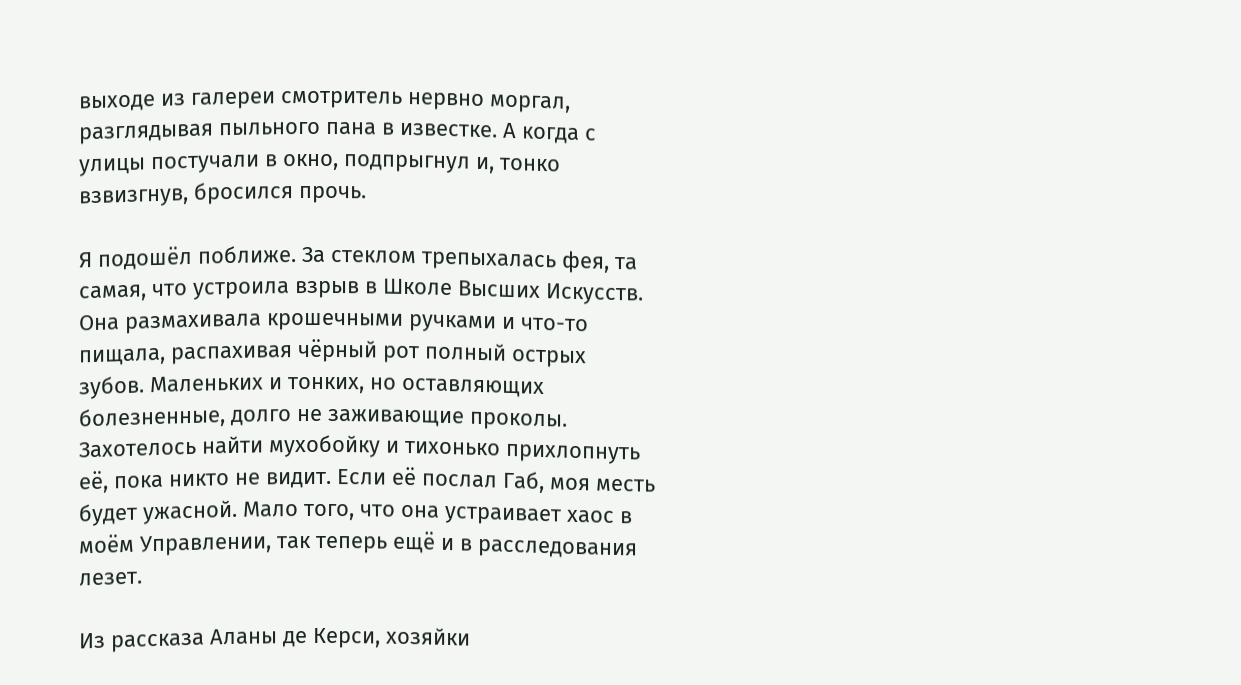выходе из галереи смотритель нервно моргал, разглядывая пыльного пана в известке. А когда с улицы постучали в окно, подпрыгнул и, тонко взвизгнув, бросился прочь.

Я подошёл поближе. За стеклом трепыхалась фея, та самая, что устроила взрыв в Школе Высших Искусств. Она размахивала крошечными ручками и что-то пищала, распахивая чёрный рот полный острых зубов. Маленьких и тонких, но оставляющих болезненные, долго не заживающие проколы. Захотелось найти мухобойку и тихонько прихлопнуть её, пока никто не видит. Если её послал Габ, моя месть будет ужасной. Мало того, что она устраивает хаос в моём Управлении, так теперь ещё и в расследования лезет.

Из рассказа Аланы де Керси, хозяйки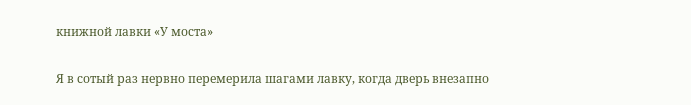книжной лавки «У моста»

Я в сотый раз нервно перемерила шагами лавку, когда дверь внезапно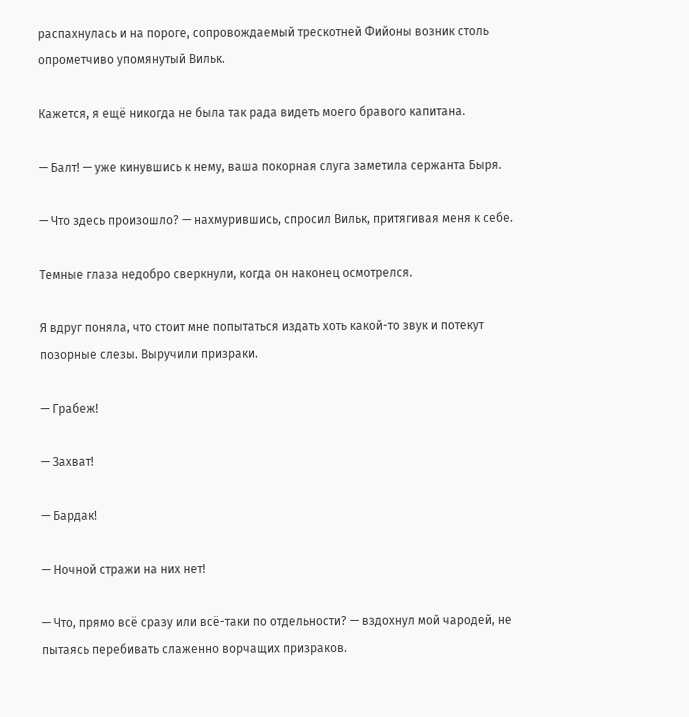распахнулась и на пороге, сопровождаемый трескотней Фийоны возник столь опрометчиво упомянутый Вильк.

Кажется, я ещё никогда не была так рада видеть моего бравого капитана.

— Балт! — уже кинувшись к нему, ваша покорная слуга заметила сержанта Быря.

— Что здесь произошло? — нахмурившись, спросил Вильк, притягивая меня к себе.

Темные глаза недобро сверкнули, когда он наконец осмотрелся.

Я вдруг поняла, что стоит мне попытаться издать хоть какой-то звук и потекут позорные слезы. Выручили призраки.

— Грабеж!

— Захват!

— Бардак!

— Ночной стражи на них нет!

— Что, прямо всё сразу или всё-таки по отдельности? — вздохнул мой чародей, не пытаясь перебивать слаженно ворчащих призраков.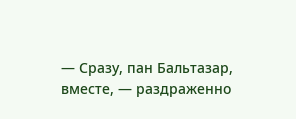— Сразу, пан Бальтазар, вместе, — раздраженно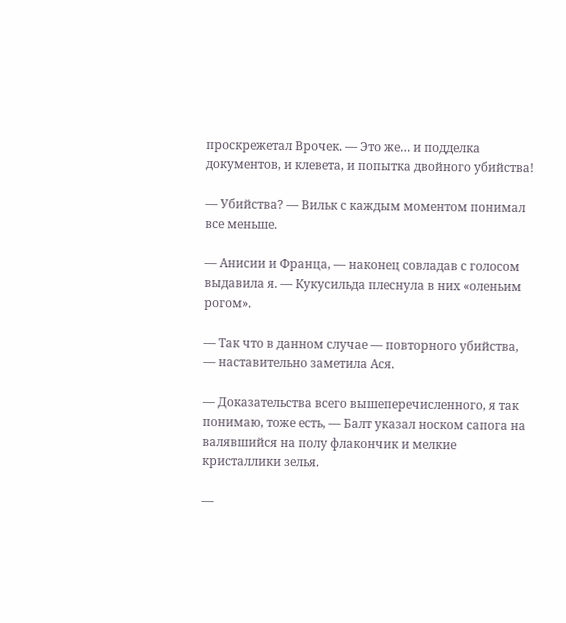проскрежетал Врочек. — Это же… и подделка документов, и клевета, и попытка двойного убийства!

— Убийства? — Вильк с каждым моментом понимал все меньше.

— Анисии и Франца, — наконец совладав с голосом выдавила я. — Кукусильда плеснула в них «оленьим рогом».

— Так что в данном случае — повторного убийства, — наставительно заметила Ася.

— Доказательства всего вышеперечисленного, я так понимаю, тоже есть, — Балт указал носком сапога на валявшийся на полу флакончик и мелкие кристаллики зелья.

—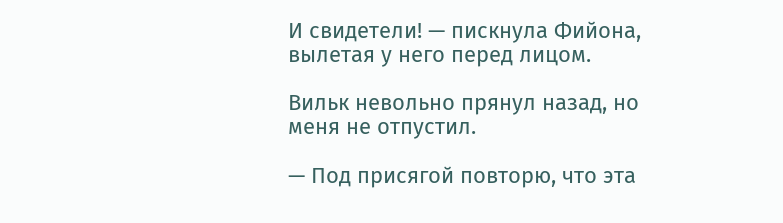И свидетели! — пискнула Фийона, вылетая у него перед лицом.

Вильк невольно прянул назад, но меня не отпустил.

— Под присягой повторю, что эта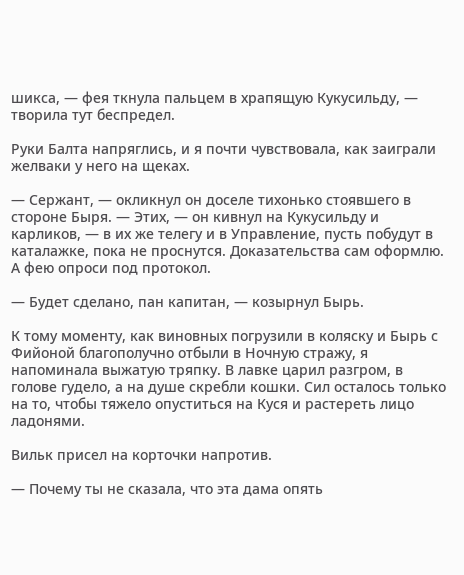шикса, — фея ткнула пальцем в храпящую Кукусильду, — творила тут беспредел.

Руки Балта напряглись, и я почти чувствовала, как заиграли желваки у него на щеках.

— Сержант, — окликнул он доселе тихонько стоявшего в стороне Быря. — Этих, — он кивнул на Кукусильду и карликов, — в их же телегу и в Управление, пусть побудут в каталажке, пока не проснутся. Доказательства сам оформлю. А фею опроси под протокол.

— Будет сделано, пан капитан, — козырнул Бырь.

К тому моменту, как виновных погрузили в коляску и Бырь с Фийоной благополучно отбыли в Ночную стражу, я напоминала выжатую тряпку. В лавке царил разгром, в голове гудело, а на душе скребли кошки. Сил осталось только на то, чтобы тяжело опуститься на Куся и растереть лицо ладонями.

Вильк присел на корточки напротив.

— Почему ты не сказала, что эта дама опять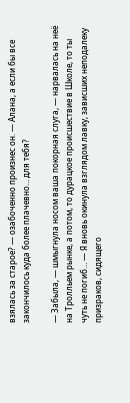взялась за старое? — озабоченно произнес он. — Алана, а если бы все закончилось куда более плачевно… для тебя?

— Забыла, — шмыгнула носом ваша покорная слуга, — нарвалась на неё на Тролльем рынке, а потом, то дурацкое происшествие в Школе, то ты чуть не погиб… — Я вновь окинула взглядом лавку, зависших неподалеку призраков, сидящего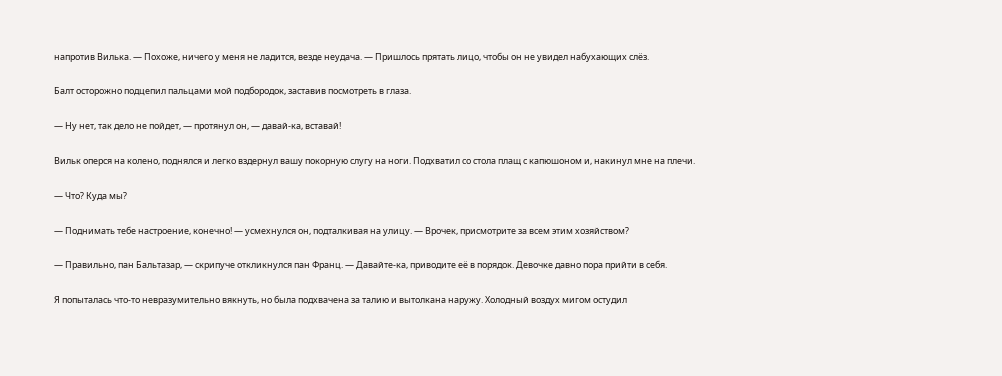напротив Вилька. — Похоже, ничего у меня не ладится, везде неудача. — Пришлось прятать лицо, чтобы он не увидел набухающих слёз.

Балт осторожно подцепил пальцами мой подбородок, заставив посмотреть в глаза.

— Ну нет, так дело не пойдет, — протянул он, — давай-ка, вставай!

Вильк оперся на колено, поднялся и легко вздернул вашу покорную слугу на ноги. Подхватил со стола плащ с капюшоном и, накинул мне на плечи.

— Что? Куда мы?

— Поднимать тебе настроение, конечно! — усмехнулся он, подталкивая на улицу. — Врочек, присмотрите за всем этим хозяйством?

— Правильно, пан Бальтазар, — скрипуче откликнулся пан Франц. — Давайте-ка, приводите её в порядок. Девочке давно пора прийти в себя.

Я попыталась что-то невразумительно вякнуть, но была подхвачена за талию и вытолкана наружу. Холодный воздух мигом остудил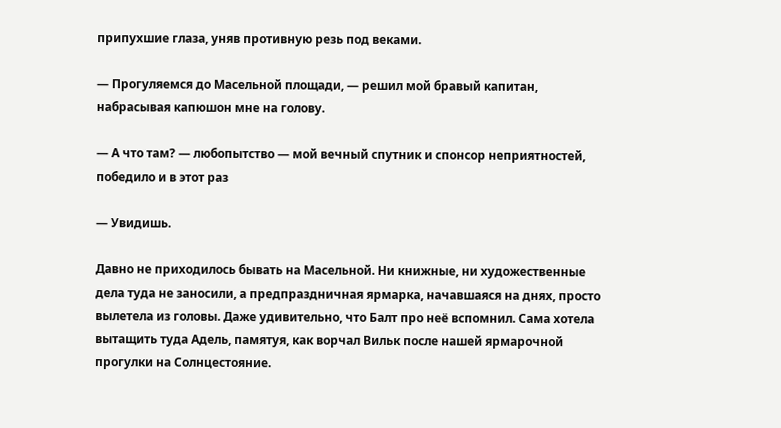припухшие глаза, уняв противную резь под веками.

— Прогуляемся до Масельной площади, — решил мой бравый капитан, набрасывая капюшон мне на голову.

— А что там? — любопытство — мой вечный спутник и спонсор неприятностей, победило и в этот раз

— Увидишь.

Давно не приходилось бывать на Масельной. Ни книжные, ни художественные дела туда не заносили, а предпраздничная ярмарка, начавшаяся на днях, просто вылетела из головы. Даже удивительно, что Балт про неё вспомнил. Сама хотела вытащить туда Адель, памятуя, как ворчал Вильк после нашей ярмарочной прогулки на Солнцестояние.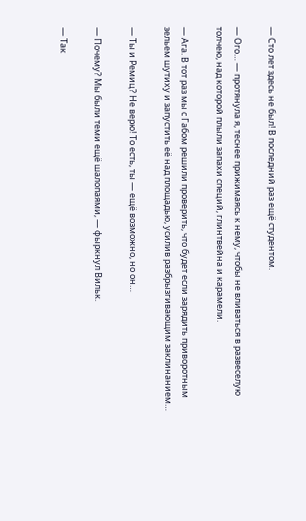— Сто лет здесь не был! В последний раз ещё студентом.

— Ого… — протянула я, теснее прижимаясь к нему, чтобы не вливаться в развеселую толчею, над которой плыли запахи специй, глинтвейна и карамели.

— Ага. В тот раз мы с Габом решили проверить, что будет если зарядить приворотным зельем шутиху и запустить её над площадью, усилив разбрызгивающим заклинанием…

— Ты и Ремиц? Не верю! То есть, ты — ещё возможно, но он…

— Почему? Мы были теми ещё шалопаями, — фыркнул Вильк.

— Так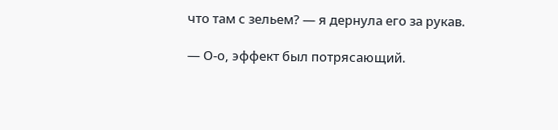что там с зельем? — я дернула его за рукав.

— О-о, эффект был потрясающий.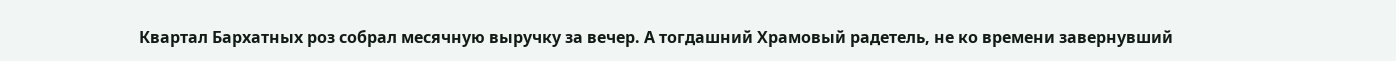Квартал Бархатных роз собрал месячную выручку за вечер. А тогдашний Храмовый радетель, не ко времени завернувший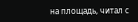на площадь, читал с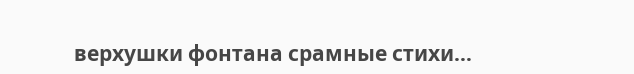верхушки фонтана срамные стихи…